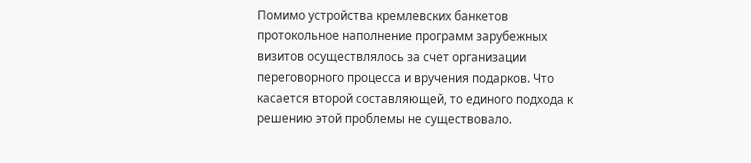Помимо устройства кремлевских банкетов протокольное наполнение программ зарубежных визитов осуществлялось за счет организации переговорного процесса и вручения подарков. Что касается второй составляющей, то единого подхода к решению этой проблемы не существовало.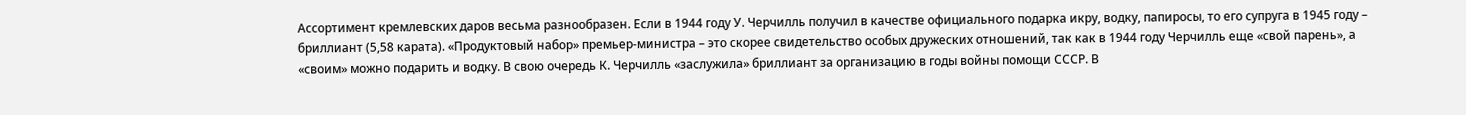Ассортимент кремлевских даров весьма разнообразен. Если в 1944 году У. Черчилль получил в качестве официального подарка икру, водку, папиросы, то его супруга в 1945 году – бриллиант (5,58 карата). «Продуктовый набор» премьер-министра – это скорее свидетельство особых дружеских отношений, так как в 1944 году Черчилль еще «свой парень», а «своим» можно подарить и водку. В свою очередь К. Черчилль «заслужила» бриллиант за организацию в годы войны помощи СССР. В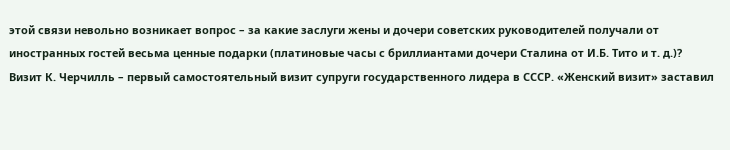этой связи невольно возникает вопрос – за какие заслуги жены и дочери советских руководителей получали от иностранных гостей весьма ценные подарки (платиновые часы с бриллиантами дочери Сталина от И.Б. Тито и т. д.)?
Визит К. Черчилль – первый самостоятельный визит супруги государственного лидера в СССР. «Женский визит» заставил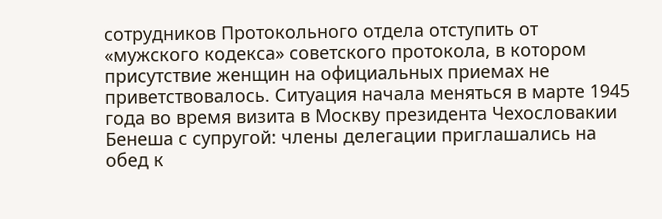сотрудников Протокольного отдела отступить от «мужского кодекса» советского протокола, в котором присутствие женщин на официальных приемах не приветствовалось. Ситуация начала меняться в марте 1945 года во время визита в Москву президента Чехословакии Бенеша с супругой: члены делегации приглашались на обед к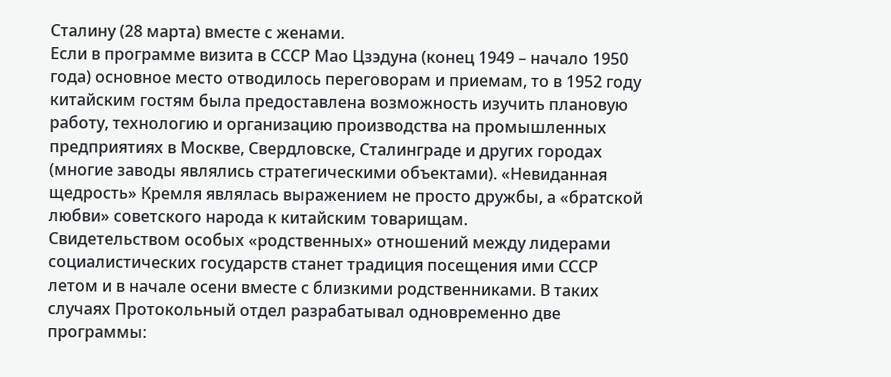Сталину (28 марта) вместе с женами.
Если в программе визита в СССР Мао Цзэдуна (конец 1949 – начало 1950 года) основное место отводилось переговорам и приемам, то в 1952 году китайским гостям была предоставлена возможность изучить плановую работу, технологию и организацию производства на промышленных предприятиях в Москве, Свердловске, Сталинграде и других городах (многие заводы являлись стратегическими объектами). «Невиданная щедрость» Кремля являлась выражением не просто дружбы, а «братской любви» советского народа к китайским товарищам.
Свидетельством особых «родственных» отношений между лидерами социалистических государств станет традиция посещения ими СССР летом и в начале осени вместе с близкими родственниками. В таких случаях Протокольный отдел разрабатывал одновременно две программы: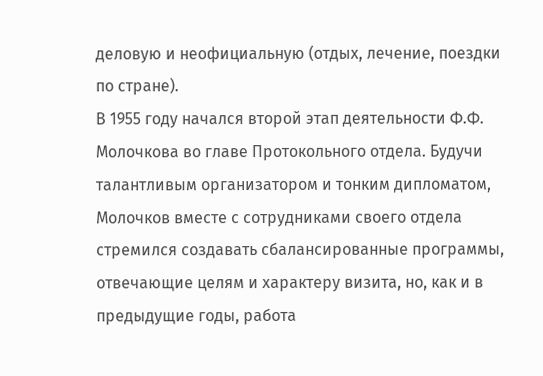деловую и неофициальную (отдых, лечение, поездки по стране).
В 1955 году начался второй этап деятельности Ф.Ф. Молочкова во главе Протокольного отдела. Будучи талантливым организатором и тонким дипломатом, Молочков вместе с сотрудниками своего отдела стремился создавать сбалансированные программы, отвечающие целям и характеру визита, но, как и в предыдущие годы, работа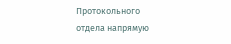Протокольного отдела напрямую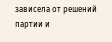зависела от решений партии и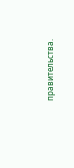правительства.